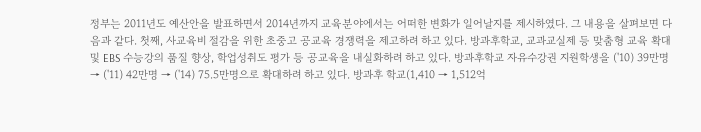정부는 2011년도 예산안을 발표하면서 2014년까지 교육분야에서는 어떠한 변화가 일어날지를 제시하였다. 그 내용을 살펴보면 다음과 같다. 첫째, 사교육비 절감을 위한 초중고 공교육 경쟁력을 제고하려 하고 있다. 방과후학교, 교과교실제 등 맞춤형 교육 확대 및 EBS 수능강의 품질 향상, 학업성취도 평가 등 공교육을 내실화하려 하고 있다. 방과후학교 자유수강권 지원학생을 ('10) 39만명 → ('11) 42만명 → ('14) 75.5만명으로 확대하려 하고 있다. 방과후 학교(1,410 → 1,512억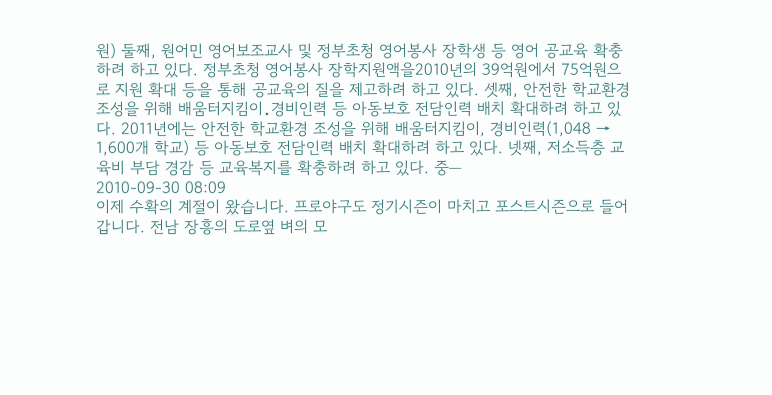원) 둘째, 원어민 영어보조교사 및 정부초청 영어봉사 장학생 등 영어 공교육 확충하려 하고 있다. 정부초청 영어봉사 장학지원액을2010년의 39억원에서 75억원으로 지원 확대 등을 통해 공교육의 질을 제고하려 하고 있다. 셋째, 안전한 학교환경 조성을 위해 배움터지킴이․경비인력 등 아동보호 전담인력 배치 확대하려 하고 있다. 2011년에는 안전한 학교환경 조성을 위해 배움터지킴이, 경비인력(1,048 → 1,600개 학교) 등 아동보호 전담인력 배치 확대하려 하고 있다. 넷째, 저소득층 교육비 부담 경감 등 교육복지를 확충하려 하고 있다. 중̶
2010-09-30 08:09
이제 수확의 계절이 왔습니다. 프로야구도 정기시즌이 마치고 포스트시즌으로 들어갑니다. 전남 장흥의 도로옆 벼의 모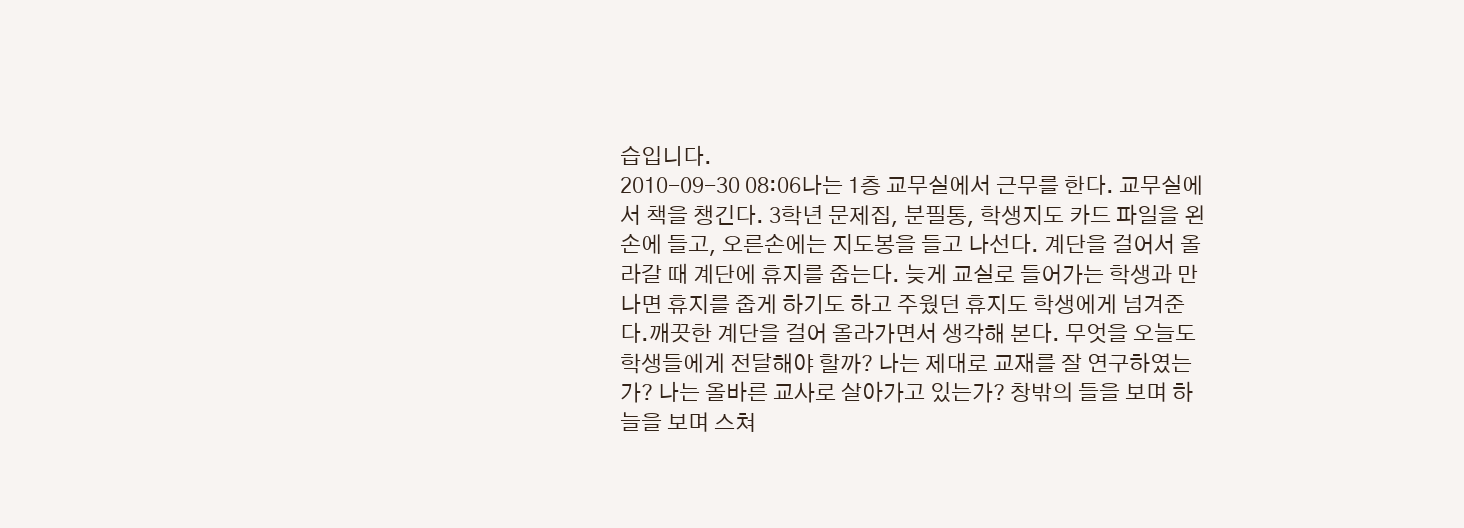습입니다.
2010-09-30 08:06나는 1층 교무실에서 근무를 한다. 교무실에서 책을 챙긴다. 3학년 문제집, 분필통, 학생지도 카드 파일을 왼손에 들고, 오른손에는 지도봉을 들고 나선다. 계단을 걸어서 올라갈 때 계단에 휴지를 줍는다. 늦게 교실로 들어가는 학생과 만나면 휴지를 줍게 하기도 하고 주웠던 휴지도 학생에게 넘겨준다.깨끗한 계단을 걸어 올라가면서 생각해 본다. 무엇을 오늘도 학생들에게 전달해야 할까? 나는 제대로 교재를 잘 연구하였는가? 나는 올바른 교사로 살아가고 있는가? 창밖의 들을 보며 하늘을 보며 스쳐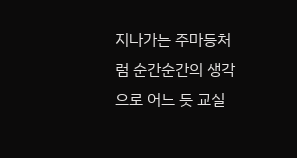지나가는 주마등처럼 순간순간의 생각으로 어느 듯 교실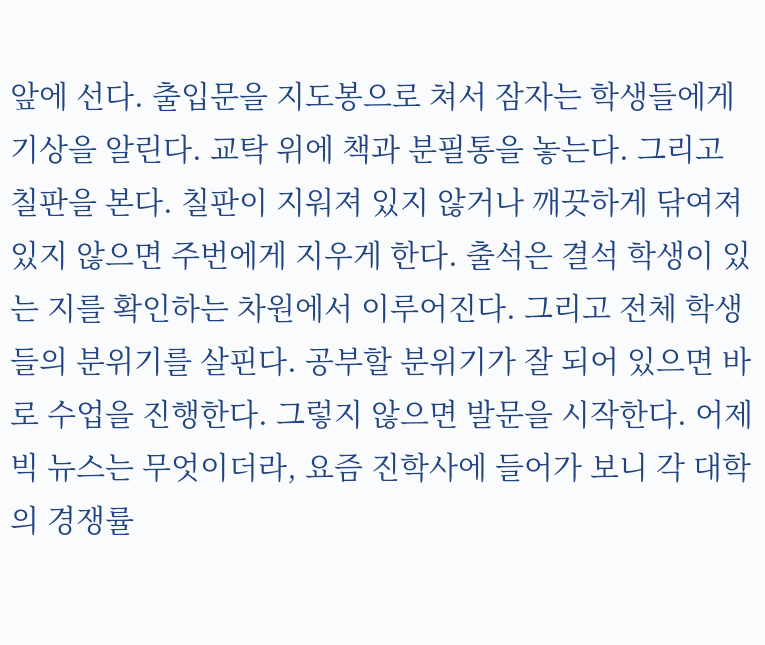앞에 선다. 출입문을 지도봉으로 쳐서 잠자는 학생들에게 기상을 알린다. 교탁 위에 책과 분필통을 놓는다. 그리고 칠판을 본다. 칠판이 지워져 있지 않거나 깨끗하게 닦여져 있지 않으면 주번에게 지우게 한다. 출석은 결석 학생이 있는 지를 확인하는 차원에서 이루어진다. 그리고 전체 학생들의 분위기를 살핀다. 공부할 분위기가 잘 되어 있으면 바로 수업을 진행한다. 그렇지 않으면 발문을 시작한다. 어제 빅 뉴스는 무엇이더라, 요즘 진학사에 들어가 보니 각 대학의 경쟁률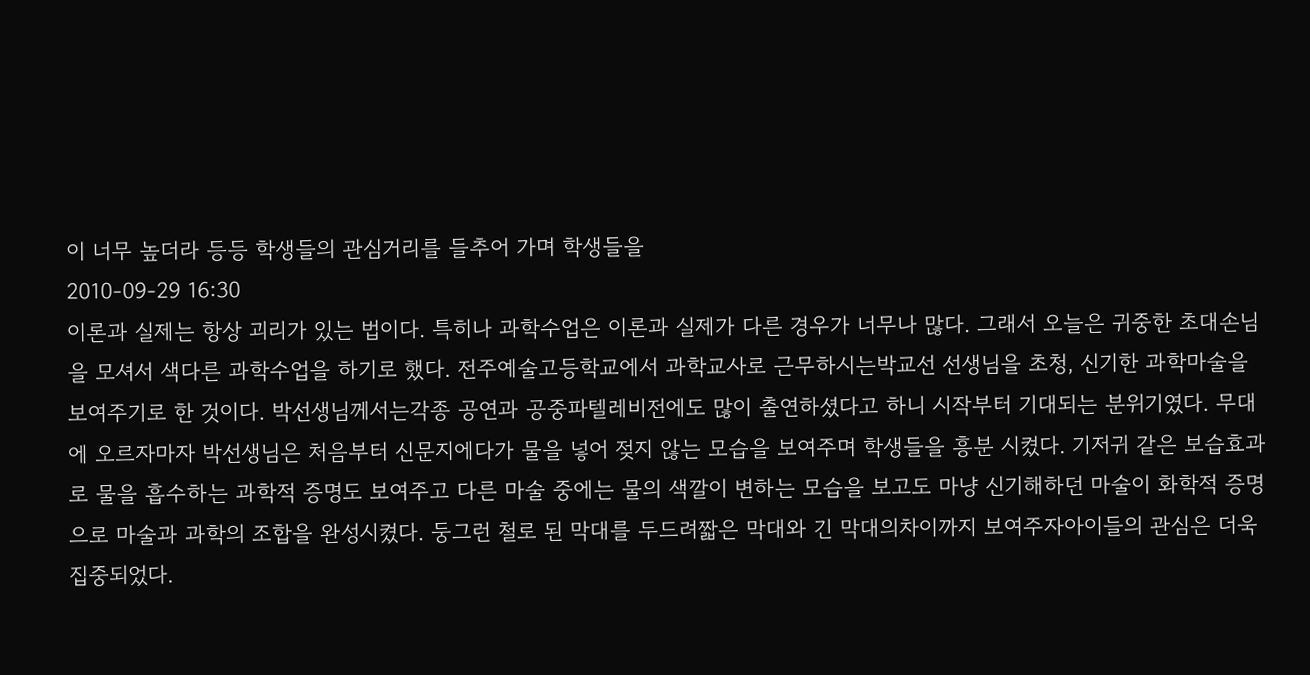이 너무 높더라 등등 학생들의 관심거리를 들추어 가며 학생들을
2010-09-29 16:30
이론과 실제는 항상 괴리가 있는 법이다. 특히나 과학수업은 이론과 실제가 다른 경우가 너무나 많다. 그래서 오늘은 귀중한 초대손님을 모셔서 색다른 과학수업을 하기로 했다. 전주예술고등학교에서 과학교사로 근무하시는박교선 선생님을 초청, 신기한 과학마술을 보여주기로 한 것이다. 박선생님께서는각종 공연과 공중파텔레비전에도 많이 출연하셨다고 하니 시작부터 기대되는 분위기였다. 무대에 오르자마자 박선생님은 처음부터 신문지에다가 물을 넣어 젖지 않는 모습을 보여주며 학생들을 흥분 시켰다. 기저귀 같은 보습효과로 물을 흡수하는 과학적 증명도 보여주고 다른 마술 중에는 물의 색깔이 변하는 모습을 보고도 마냥 신기해하던 마술이 화학적 증명으로 마술과 과학의 조합을 완성시켰다. 둥그런 철로 된 막대를 두드려짧은 막대와 긴 막대의차이까지 보여주자아이들의 관심은 더욱 집중되었다.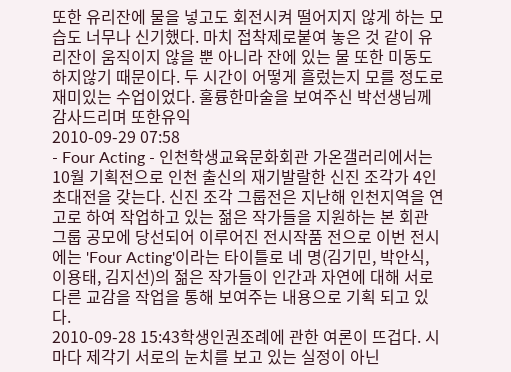또한 유리잔에 물을 넣고도 회전시켜 떨어지지 않게 하는 모습도 너무나 신기했다. 마치 접착제로붙여 놓은 것 같이 유리잔이 움직이지 않을 뿐 아니라 잔에 있는 물 또한 미동도 하지않기 때문이다. 두 시간이 어떻게 흘렀는지 모를 정도로 재미있는 수업이었다. 훌륭한마술을 보여주신 박선생님께 감사드리며 또한유익
2010-09-29 07:58
- Four Acting - 인천학생교육문화회관 가온갤러리에서는 10월 기획전으로 인천 출신의 재기발랄한 신진 조각가 4인 초대전을 갖는다. 신진 조각 그룹전은 지난해 인천지역을 연고로 하여 작업하고 있는 젊은 작가들을 지원하는 본 회관 그룹 공모에 당선되어 이루어진 전시작품 전으로 이번 전시에는 'Four Acting'이라는 타이틀로 네 명(김기민, 박안식, 이용태, 김지선)의 젊은 작가들이 인간과 자연에 대해 서로 다른 교감을 작업을 통해 보여주는 내용으로 기획 되고 있다.
2010-09-28 15:43학생인권조례에 관한 여론이 뜨겁다. 시마다 제각기 서로의 눈치를 보고 있는 실정이 아닌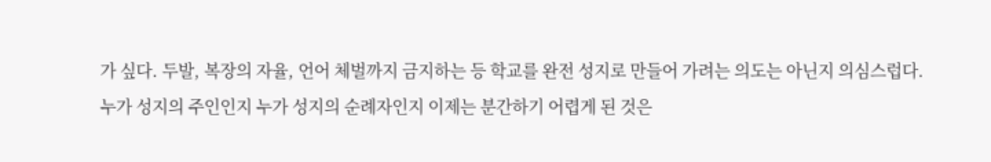가 싶다. 두발, 복장의 자율, 언어 체벌까지 금지하는 등 학교를 완전 성지로 만들어 가려는 의도는 아닌지 의심스럽다. 누가 성지의 주인인지 누가 성지의 순례자인지 이제는 분간하기 어렵게 된 것은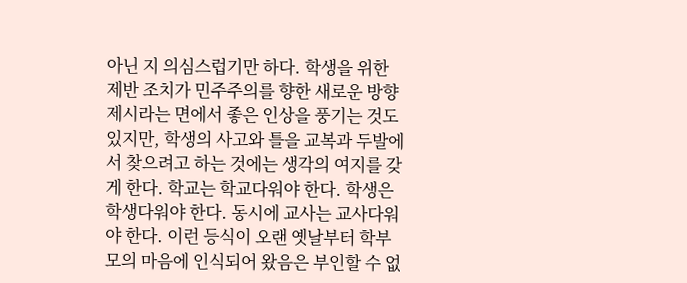아닌 지 의심스럽기만 하다. 학생을 위한 제반 조치가 민주주의를 향한 새로운 방향 제시라는 면에서 좋은 인상을 풍기는 것도 있지만, 학생의 사고와 틀을 교복과 두발에서 찾으려고 하는 것에는 생각의 여지를 갖게 한다. 학교는 학교다워야 한다. 학생은 학생다워야 한다. 동시에 교사는 교사다워야 한다. 이런 등식이 오랜 옛날부터 학부모의 마음에 인식되어 왔음은 부인할 수 없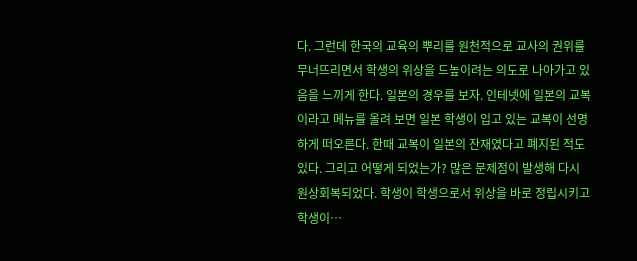다. 그런데 한국의 교육의 뿌리를 원천적으로 교사의 권위를 무너뜨리면서 학생의 위상을 드높이려는 의도로 나아가고 있음을 느끼게 한다. 일본의 경우를 보자. 인테넷에 일본의 교복이라고 메뉴를 올려 보면 일본 학생이 입고 있는 교복이 선명하게 떠오른다. 한때 교복이 일본의 잔재였다고 폐지된 적도 있다. 그리고 어떻게 되었는가? 많은 문제점이 발생해 다시 원상회복되었다. 학생이 학생으로서 위상을 바로 정립시키고 학생이…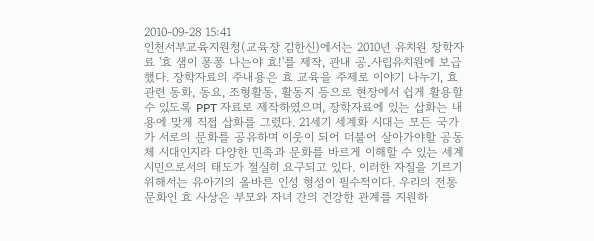2010-09-28 15:41
인천서부교육지원청(교육장 김한신)에서는 2010년 유치원 장학자료 '효 샘이 퐁퐁 나는야 효!'를 제작, 관내 공․사립유치원에 보급했다. 장학자료의 주내용은 효 교육을 주제로 이야기 나누기, 효 관련 동화, 동요, 조형활동, 활동지 등으로 현장에서 쉽게 활용할 수 있도록 PPT 자료로 제작하였으며, 장학자료에 있는 삽화는 내용에 맞게 직접 삽화를 그렸다. 21세기 세계화 시대는 모든 국가가 서로의 문화를 공유하며 이웃이 되어 더불어 살아가야할 공동체 시대인지라 다양한 민족과 문화를 바르게 이해할 수 있는 세계시민으로서의 태도가 절실히 요구되고 있다. 이러한 자질을 기르기 위해서는 유아기의 올바른 인성 형성이 필수적이다. 우리의 전통문화인 효 사상은 부모와 자녀 간의 건강한 관계를 지원하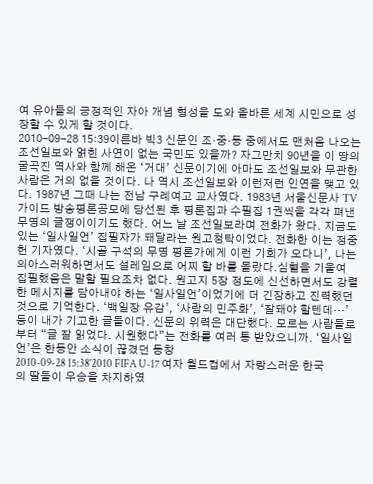여 유아들의 긍정적인 자아 개념 형성을 도와 올바른 세계 시민으로 성장할 수 있게 할 것이다.
2010-09-28 15:39이른바 빅3 신문인 조·중·동 중에서도 맨처음 나오는 조선일보와 얽힌 사연이 없는 국민도 있을까? 자그만치 90년을 이 땅의 굴곡진 역사와 함께 해온 ‘거대’ 신문이기에 아마도 조선일보와 무관한 사람은 거의 없을 것이다. 나 역시 조선일보와 이런저런 인연을 맺고 있다. 1987년 그때 나는 전남 구례여고 교사였다. 1983년 서울신문사 TV가이드 방송평론공모에 당선된 후 평론집과 수필집 1권씩을 각각 펴낸 무명의 글쟁이이기도 했다. 어느 날 조선일보라며 전화가 왔다. 지금도 있는 ‘일사일언’ 집필자가 돼달라는 원고청탁이었다. 전화한 이는 정중헌 기자였다. ‘시골 구석의 무명 평론가에게 이런 기회가 오다니’, 나는 의아스러워하면서도 설레임으로 어찌 할 바를 몰랐다.심혈을 기울여 집필했음은 말할 필요조차 없다. 원고지 5장 정도에 신선하면서도 강렬한 메시지를 담아내야 하는 ‘일사일언’이었기에 더 긴장하고 진력했던 것으로 기억한다. ‘백일장 유감’, ‘사람의 민주화’, ‘잘돼야 할텐데···’ 등이 내가 기고한 글들이다. 신문의 위력은 대단했다. 모르는 사람들로부터 “글 잘 읽었다. 시원했다”는 전화를 여러 통 받았으니까. ‘일사일언’은 한동안 소식이 끊겼던 동창
2010-09-28 15:38'2010 FIFA U-17 여자 월드컵에서 자랑스러운 한국의 딸들이 우승을 차지하였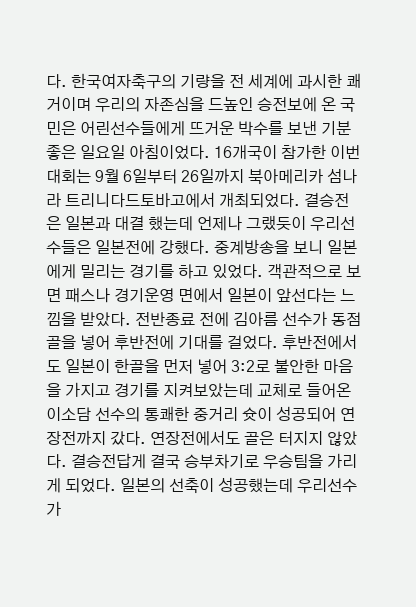다. 한국여자축구의 기량을 전 세계에 과시한 쾌거이며 우리의 자존심을 드높인 승전보에 온 국민은 어린선수들에게 뜨거운 박수를 보낸 기분 좋은 일요일 아침이었다. 16개국이 참가한 이번 대회는 9월 6일부터 26일까지 북아메리카 섬나라 트리니다드토바고에서 개최되었다. 결승전은 일본과 대결 했는데 언제나 그랬듯이 우리선수들은 일본전에 강했다. 중계방송을 보니 일본에게 밀리는 경기를 하고 있었다. 객관적으로 보면 패스나 경기운영 면에서 일본이 앞선다는 느낌을 받았다. 전반종료 전에 김아름 선수가 동점골을 넣어 후반전에 기대를 걸었다. 후반전에서도 일본이 한골을 먼저 넣어 3:2로 불안한 마음을 가지고 경기를 지켜보았는데 교체로 들어온 이소담 선수의 통쾌한 중거리 슛이 성공되어 연장전까지 갔다. 연장전에서도 골은 터지지 않았다. 결승전답게 결국 승부차기로 우승팀을 가리게 되었다. 일본의 선축이 성공했는데 우리선수가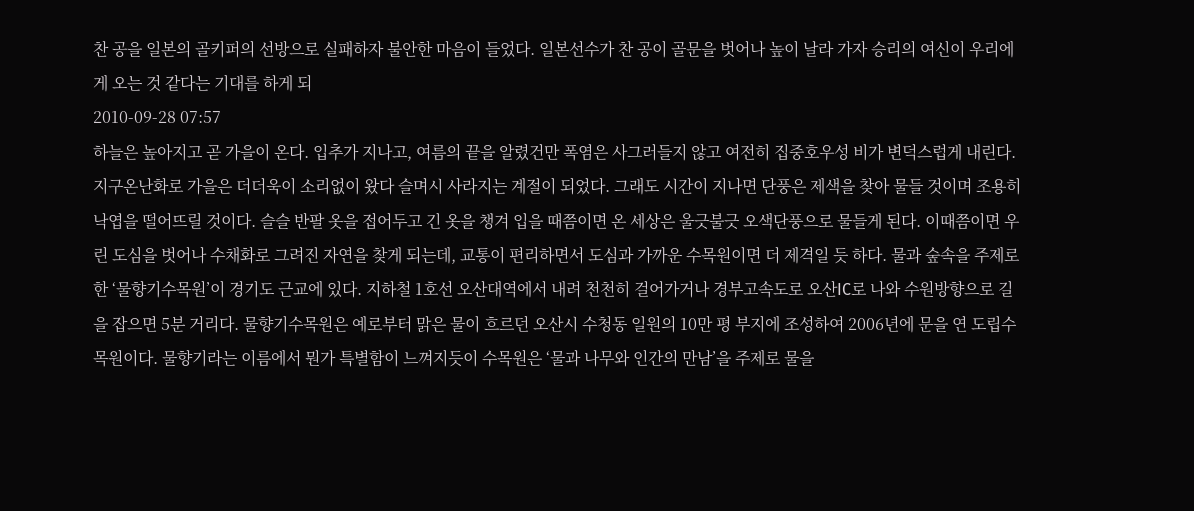찬 공을 일본의 골키퍼의 선방으로 실패하자 불안한 마음이 들었다. 일본선수가 찬 공이 골문을 벗어나 높이 날라 가자 승리의 여신이 우리에게 오는 것 같다는 기대를 하게 되
2010-09-28 07:57
하늘은 높아지고 곧 가을이 온다. 입추가 지나고, 여름의 끝을 알렸건만 폭염은 사그러들지 않고 여전히 집중호우성 비가 변덕스럽게 내린다. 지구온난화로 가을은 더더욱이 소리없이 왔다 슬며시 사라지는 계절이 되었다. 그래도 시간이 지나면 단풍은 제색을 찾아 물들 것이며 조용히 낙엽을 떨어뜨릴 것이다. 슬슬 반팔 옷을 접어두고 긴 옷을 챙겨 입을 때쯤이면 온 세상은 울긋불긋 오색단풍으로 물들게 된다. 이때쯤이면 우린 도심을 벗어나 수채화로 그려진 자연을 찾게 되는데, 교통이 편리하면서 도심과 가까운 수목원이면 더 제격일 듯 하다. 물과 숲속을 주제로 한 ‘물향기수목원’이 경기도 근교에 있다. 지하철 1호선 오산대역에서 내려 천천히 걸어가거나 경부고속도로 오산IC로 나와 수원방향으로 길을 잡으면 5분 거리다. 물향기수목원은 예로부터 맑은 물이 흐르던 오산시 수청동 일원의 10만 평 부지에 조성하여 2006년에 문을 연 도립수목원이다. 물향기라는 이름에서 뭔가 특별함이 느껴지듯이 수목원은 ‘물과 나무와 인간의 만남’을 주제로 물을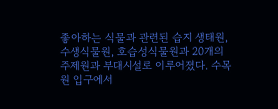좋아하는 식물과 관련된 습지 생태원, 수생식물원, 호습성식물원과 20개의 주제원과 부대시설로 이루어졌다. 수목원 입구에서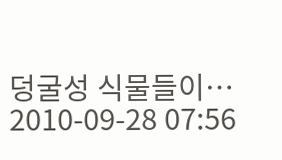덩굴성 식물들이…
2010-09-28 07:56